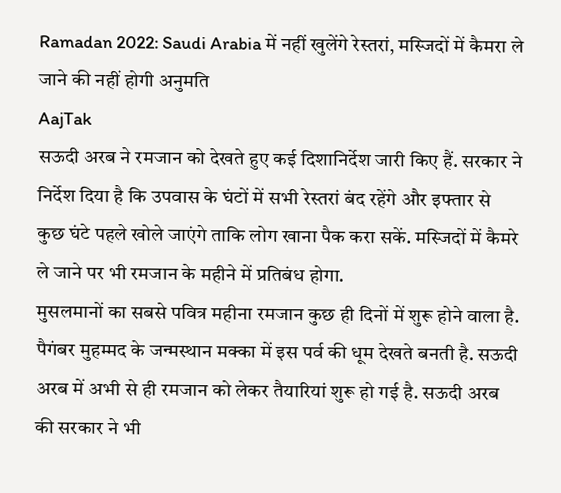Ramadan 2022: Saudi Arabia में नहीं खुलेंगे रेस्तरां, मस्जिदों में कैमरा ले जाने की नहीं होगी अनुमति
AajTak
सऊदी अरब ने रमजान को देखते हुए कई दिशानिर्देश जारी किए हैं. सरकार ने निर्देश दिया है कि उपवास के घंटों में सभी रेस्तरां बंद रहेंगे और इफ्तार से कुछ घंटे पहले खोले जाएंगे ताकि लोग खाना पैक करा सकें. मस्जिदों में कैमरे ले जाने पर भी रमजान के महीने में प्रतिबंध होगा.
मुसलमानों का सबसे पवित्र महीना रमजान कुछ ही दिनों में शुरू होने वाला है. पैगंबर मुहम्मद के जन्मस्थान मक्का में इस पर्व की धूम देखते बनती है. सऊदी अरब में अभी से ही रमजान को लेकर तैयारियां शुरू हो गई है. सऊदी अरब की सरकार ने भी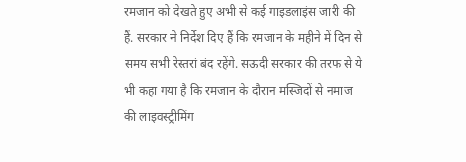रमजान को देखते हुए अभी से कई गाइडलाइंस जारी की हैं. सरकार ने निर्देश दिए हैं कि रमजान के महीने में दिन से समय सभी रेस्तरां बंद रहेंगे. सऊदी सरकार की तरफ से ये भी कहा गया है कि रमजान के दौरान मस्जिदों से नमाज की लाइवस्ट्रीमिंग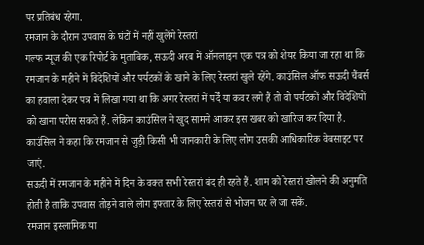पर प्रतिबंध रहेगा.
रमजान के दौरान उपवास के घंटों में नहीं खुलेंगे रेस्तरां
गल्फ न्यूज की एक रिपोर्ट के मुताबिक, सऊदी अरब में ऑनलाइन एक पत्र को शेयर किया जा रहा था कि रमजान के महीने में विदेशियों और पर्यटकों के खाने के लिए रेस्तरां खुले रहेंगे. काउंसिल ऑफ सऊदी चैंबर्स का हवाला देकर पत्र में लिखा गया था कि अगर रेस्तरां में पर्दें या कवर लगे हैं तो वो पर्यटकों और विदेशियों को खाना परोस सकते हैं. लेकिन काउंसिल ने खुद सामने आकर इस खबर को खारिज कर दिया है.
काउंसिल ने कहा कि रमजान से जुड़ी किसी भी जानकारी के लिए लोग उसकी आधिकारिक वेबसाइट पर जाएं.
सऊदी में रमजान के महीने में दिन के वक्त सभी रेस्तरां बंद ही रहते हैं. शाम को रेस्तरां खोलने की अनुमति होती है ताकि उपवास तोड़ने वाले लोग इफ्तार के लिए रेस्तरां से भोजन घर ले जा सकें.
रमजान इस्लामिक या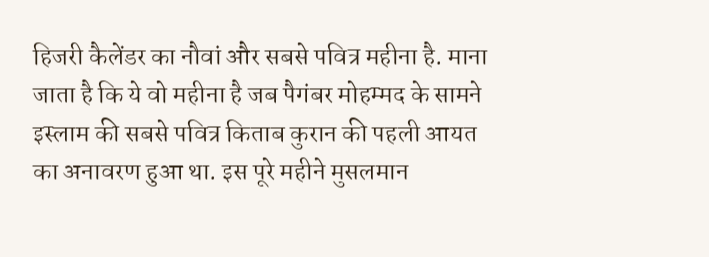हिजरी कैलेंडर का नौवां और सबसे पवित्र महीना है. माना जाता है कि ये वो महीना है जब पैगंबर मोहम्मद के सामने इस्लाम की सबसे पवित्र किताब कुरान की पहली आयत का अनावरण हुआ था. इस पूरे महीने मुसलमान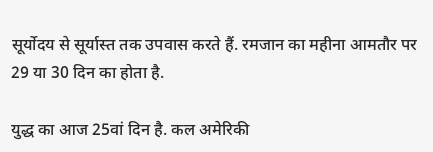सूर्योदय से सूर्यास्त तक उपवास करते हैं. रमजान का महीना आमतौर पर 29 या 30 दिन का होता है.

युद्ध का आज 25वां दिन है. कल अमेरिकी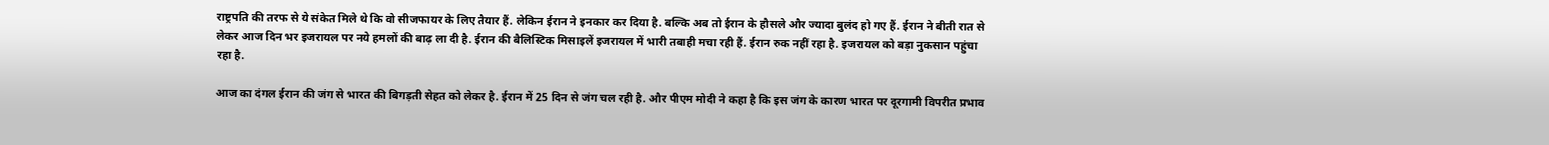राष्ट्रपति की तरफ से ये संकेत मिले थे कि वो सीजफायर के लिए तैयार हैं. लेकिन ईरान ने इनकार कर दिया है. बल्कि अब तो ईरान के हौसले और ज्यादा बुलंद हो गए हैं. ईरान ने बीती रात से लेकर आज दिन भर इजरायल पर नये हमलों की बाढ़ ला दी है. ईरान की बैलिस्टिक मिसाइलें इजरायल में भारी तबाही मचा रही हैं. ईरान रुक नहीं रहा है. इजरायल को बड़ा नुकसान पहुंचा रहा है.

आज का दंगल ईरान की जंग से भारत की बिगड़ती सेहत को लेकर है. ईरान में 25 दिन से जंग चल रही है. और पीएम मोदी ने कहा है कि इस जंग के कारण भारत पर दूरगामी विपरीत प्रभाव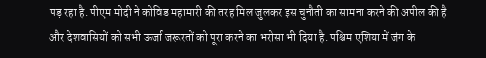पड़ रहा है. पीएम मोदी ने कोविड महामारी की तरह मिल जुलकर इस चुनौती का सामना करने की अपील की है और देशवासियों को सभी ऊर्जा जरूरतों को पूरा करने का भरोसा भी दिया है. पश्चिम एशिया में जंग के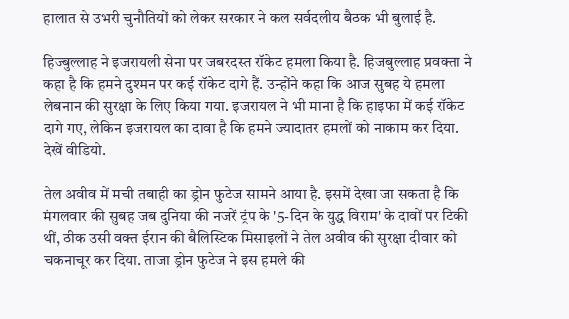हालात से उभरी चुनौतियों को लेकर सरकार ने कल सर्वदलीय बैठक भी बुलाई है.

हिज्बुल्लाह ने इजरायली सेना पर जबरदस्त रॉकेट हमला किया है. हिजबुल्लाह प्रवक्ता ने कहा है कि हमने दुश्मन पर कई रॉकेट दागे हैं. उन्होंने कहा कि आज सुबह ये हमला लेबनान की सुरक्षा के लिए किया गया. इजरायल ने भी माना है कि हाइफा में कई रॉकेट दागे गए, लेकिन इजरायल का दावा है कि हमने ज्यादातर हमलों को नाकाम कर दिया. देखें वीडियो.

तेल अवीव में मची तबाही का ड्रोन फुटेज सामने आया है. इसमें देखा जा सकता है कि मंगलवार की सुबह जब दुनिया की नजरें ट्रंप के '5-दिन के युद्ध विराम' के दावों पर टिकी थीं, ठीक उसी वक्त ईरान की बैलिस्टिक मिसाइलों ने तेल अवीव की सुरक्षा दीवार को चकनाचूर कर दिया. ताजा ड्रोन फुटेज ने इस हमले की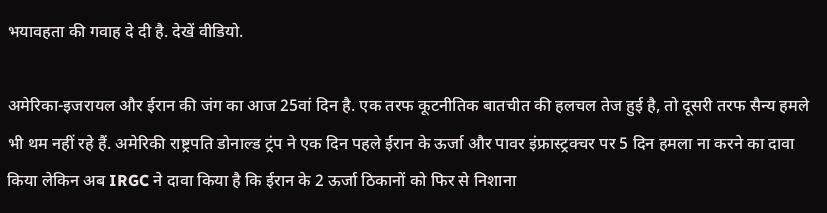भयावहता की गवाह दे दी है. देखें वीडियो.

अमेरिका-इजरायल और ईरान की जंग का आज 25वां दिन है. एक तरफ कूटनीतिक बातचीत की हलचल तेज हुई है, तो दूसरी तरफ सैन्य हमले भी थम नहीं रहे हैं. अमेरिकी राष्ट्रपति डोनाल्ड ट्रंप ने एक दिन पहले ईरान के ऊर्जा और पावर इंफ्रास्ट्रक्चर पर 5 दिन हमला ना करने का दावा किया लेकिन अब IRGC ने दावा किया है कि ईरान के 2 ऊर्जा ठिकानों को फिर से निशाना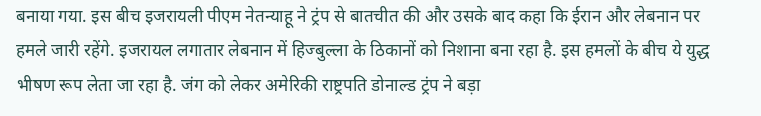बनाया गया. इस बीच इजरायली पीएम नेतन्याहू ने ट्रंप से बातचीत की और उसके बाद कहा कि ईरान और लेबनान पर हमले जारी रहेंगे. इजरायल लगातार लेबनान में हिज्बुल्ला के ठिकानों को निशाना बना रहा है. इस हमलों के बीच ये युद्ध भीषण रूप लेता जा रहा है. जंग को लेकर अमेरिकी राष्ट्रपति डोनाल्ड ट्रंप ने बड़ा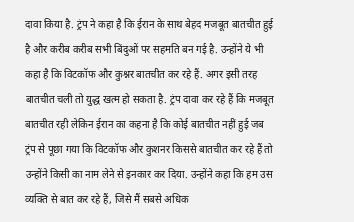दावा किया है. ट्रंप ने कहा है कि ईरान के साथ बेहद मजबूत बातचीत हुई है और करीब करीब सभी बिंदुओं पर सहमति बन गई है. उन्होंने ये भी कहा है कि विटकॉफ और कुश्नर बातचीत कर रहे हैं. अगर इसी तरह बातचीत चली तो युद्ध खत्म हो सकता है. ट्रंप दावा कर रहे हैं कि मजबूत बातचीत रही लेकिन ईरान का कहना है कि कोई बातचीत नहीं हुई जब ट्रंप से पूछा गया कि विटकॉफ और कुशनर किससे बातचीत कर रहे हैं तो उन्होंने किसी का नाम लेने से इनकार कर दिया. उन्होंने कहा कि हम उस व्यक्ति से बात कर रहे हैं, जिसे मैं सबसे अधिक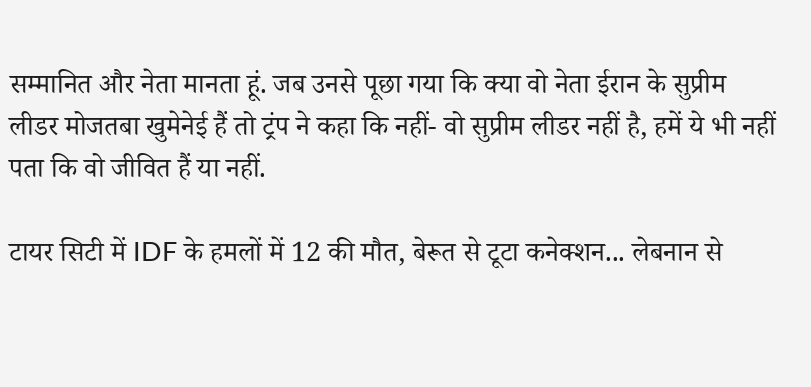सम्मानित और नेता मानता हूं. जब उनसे पूछा गया कि क्या वो नेता ईरान के सुप्रीम लीडर मोजतबा खुमेनेई हैं तो ट्रंप ने कहा कि नहीं- वो सुप्रीम लीडर नहीं है, हमें ये भी नहीं पता कि वो जीवित हैं या नहीं.

टायर सिटी में IDF के हमलों में 12 की मौत, बेरूत से टूटा कनेक्शन... लेबनान से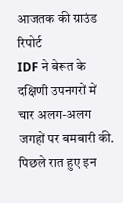आजतक की ग्राउंड रिपोर्ट
IDF ने बेरूत के दक्षिणी उपनगरों में चार अलग-अलग जगहों पर बमबारी की. पिछले रात हुए इन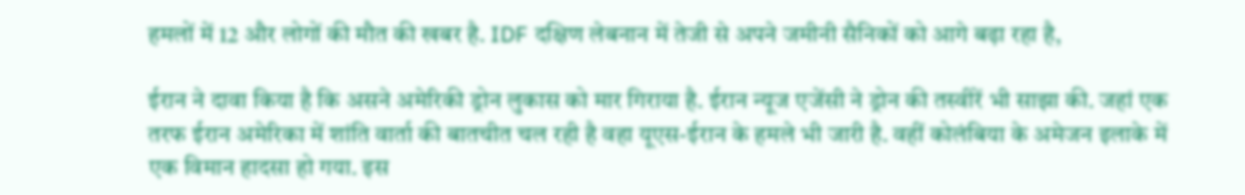हमलों में 12 और लोगों की मौत की खबर है. IDF दक्षिण लेबनान में तेजी से अपने जमीनी सैनिकों को आगे बढ़ा रहा है,

ईरान ने दावा किया है कि असने अमेरिकी ड्रोन लुकास को मार गिराया है. ईरान न्यूज एजेंसी ने ड्रोन की तस्वीरें भी साझा की. जहां एक तरफ ईरान अमेरिका में शांति वार्ता की बातचीत चल रही है वहा यूएस-ईरान के हमले भी जारी है. वहीं कोलंबिया के अमेजन इलाके में एक विमान हादसा हो गया. इस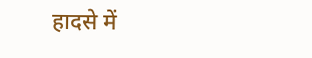हादसे में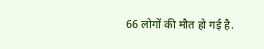66 लोगों की मौत हो गई है.